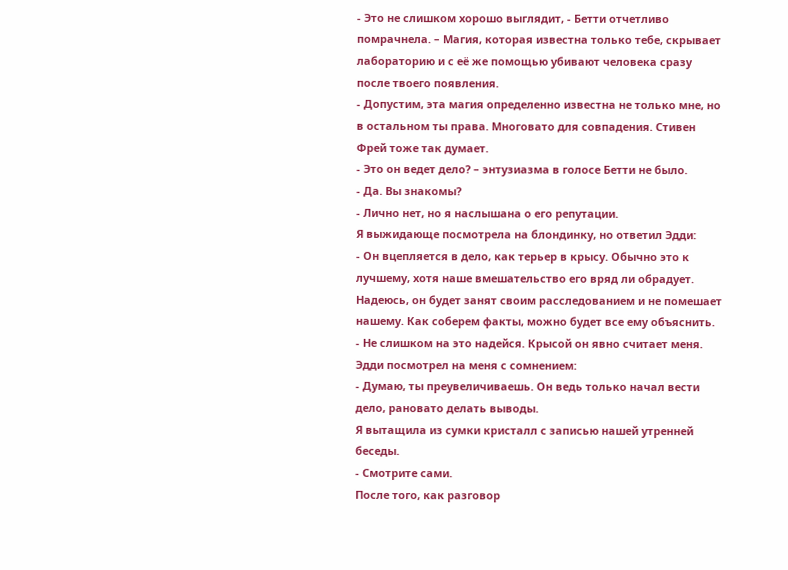- Это не слишком хорошо выглядит, - Бетти отчетливо помрачнела. – Магия, которая известна только тебе, скрывает лабораторию и с её же помощью убивают человека сразу после твоего появления.
- Допустим, эта магия определенно известна не только мне, но в остальном ты права. Многовато для совпадения. Стивен Фрей тоже так думает.
- Это он ведет дело? – энтузиазма в голосе Бетти не было.
- Да. Вы знакомы?
- Лично нет, но я наслышана о его репутации.
Я выжидающе посмотрела на блондинку, но ответил Эдди:
- Он вцепляется в дело, как терьер в крысу. Обычно это к лучшему, хотя наше вмешательство его вряд ли обрадует. Надеюсь, он будет занят своим расследованием и не помешает нашему. Как соберем факты, можно будет все ему объяснить.
- Не слишком на это надейся. Крысой он явно считает меня.
Эдди посмотрел на меня с сомнением:
- Думаю, ты преувеличиваешь. Он ведь только начал вести дело, рановато делать выводы.
Я вытащила из сумки кристалл с записью нашей утренней беседы.
- Смотрите сами.
После того, как разговор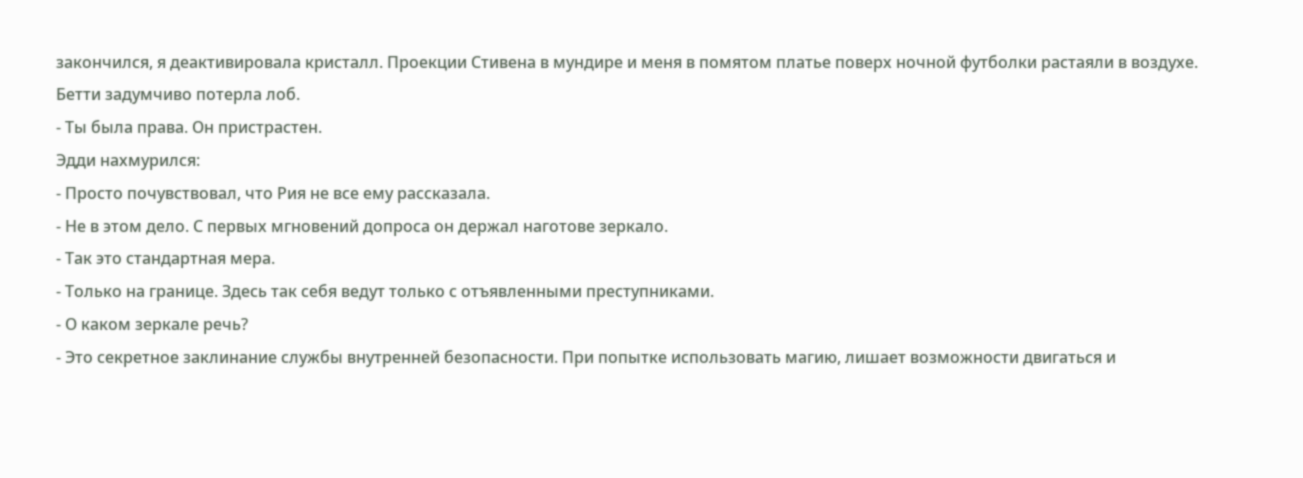закончился, я деактивировала кристалл. Проекции Стивена в мундире и меня в помятом платье поверх ночной футболки растаяли в воздухе. Бетти задумчиво потерла лоб.
- Ты была права. Он пристрастен.
Эдди нахмурился:
- Просто почувствовал, что Рия не все ему рассказала.
- Не в этом дело. С первых мгновений допроса он держал наготове зеркало.
- Так это стандартная мера.
- Только на границе. Здесь так себя ведут только с отъявленными преступниками.
- О каком зеркале речь?
- Это секретное заклинание службы внутренней безопасности. При попытке использовать магию, лишает возможности двигаться и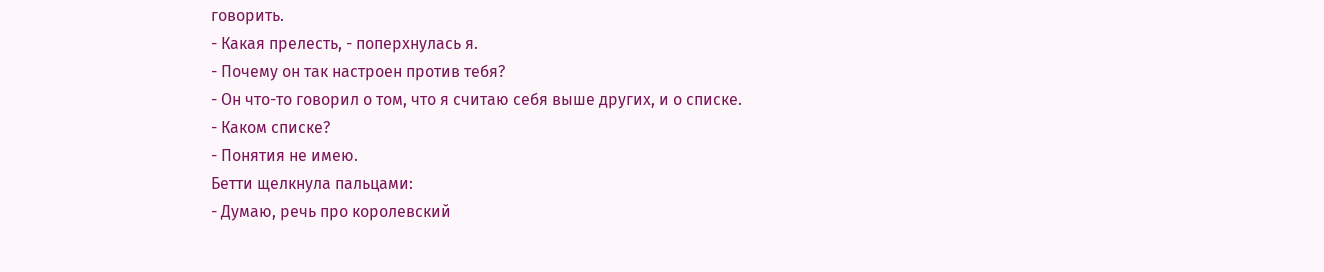говорить.
- Какая прелесть, - поперхнулась я.
- Почему он так настроен против тебя?
- Он что-то говорил о том, что я считаю себя выше других, и о списке.
- Каком списке?
- Понятия не имею.
Бетти щелкнула пальцами:
- Думаю, речь про королевский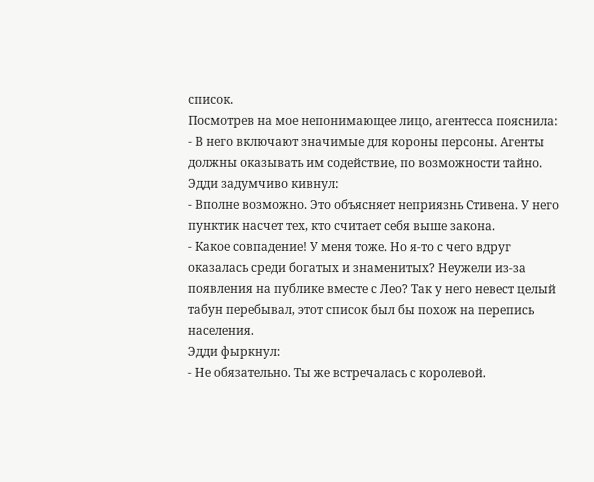список.
Посмотрев на мое непонимающее лицо, агентесса пояснила:
- В него включают значимые для короны персоны. Агенты должны оказывать им содействие, по возможности тайно.
Эдди задумчиво кивнул:
- Вполне возможно. Это объясняет неприязнь Стивена. У него пунктик насчет тех, кто считает себя выше закона.
- Какое совпадение! У меня тоже. Но я-то с чего вдруг оказалась среди богатых и знаменитых? Неужели из-за появления на публике вместе с Лео? Так у него невест целый табун перебывал, этот список был бы похож на перепись населения.
Эдди фыркнул:
- Не обязательно. Ты же встречалась с королевой.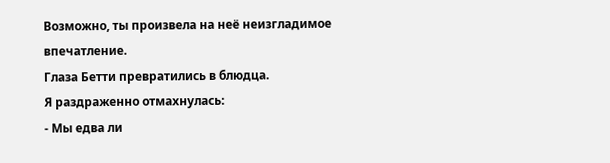Возможно, ты произвела на неё неизгладимое впечатление.
Глаза Бетти превратились в блюдца.
Я раздраженно отмахнулась:
- Мы едва ли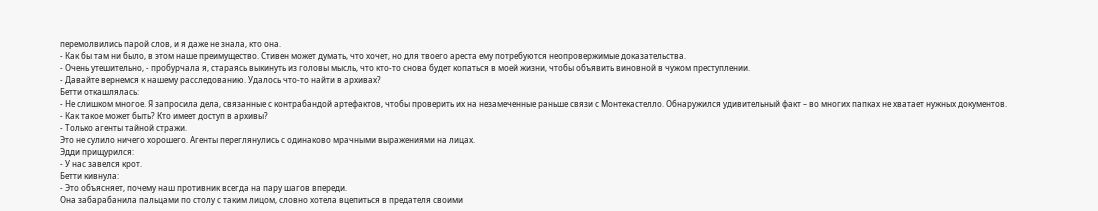перемолвились парой слов, и я даже не знала, кто она.
- Как бы там ни было, в этом наше преимущество. Стивен может думать, что хочет, но для твоего ареста ему потребуются неопровержимые доказательства.
- Очень утешительно, - пробурчала я, стараясь выкинуть из головы мысль, что кто-то снова будет копаться в моей жизни, чтобы объявить виновной в чужом преступлении.
- Давайте вернемся к нашему расследованию. Удалось что-то найти в архивах?
Бетти откашлялась:
- Не слишком многое. Я запросила дела, связанные с контрабандой артефактов, чтобы проверить их на незамеченные раньше связи с Монтекастелло. Обнаружился удивительный факт – во многих папках не хватает нужных документов.
- Как такое может быть? Кто имеет доступ в архивы?
- Только агенты тайной стражи.
Это не сулило ничего хорошего. Агенты переглянулись с одинаково мрачными выражениями на лицах.
Эдди прищурился:
- У нас завелся крот.
Бетти кивнула:
- Это объясняет, почему наш противник всегда на пару шагов впереди.
Она забарабанила пальцами по столу с таким лицом, словно хотела вцепиться в предателя своими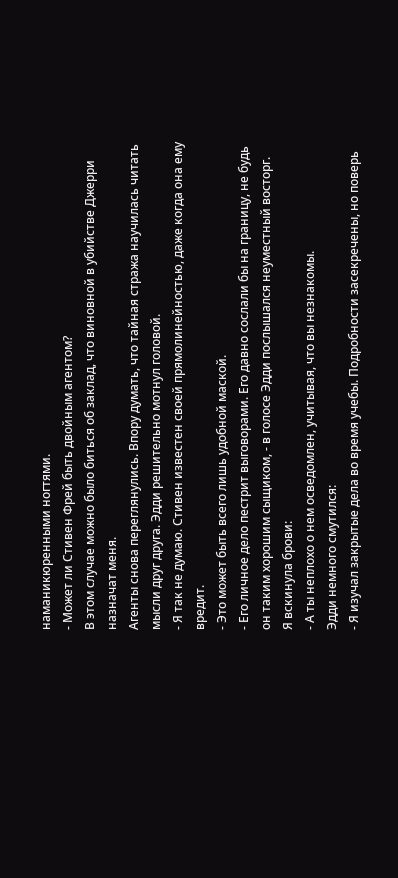наманикюренными ногтями.
- Может ли Стивен Фрей быть двойным агентом?
В этом случае можно было биться об заклад, что виновной в убийстве Джерри назначат меня.
Агенты снова переглянулись. Впору думать, что тайная стража научилась читать мысли друг друга. Эдди решительно мотнул головой.
- Я так не думаю. Стивен известен своей прямолинейностью, даже когда она ему вредит.
- Это может быть всего лишь удобной маской.
- Его личное дело пестрит выговорами. Его давно сослали бы на границу, не будь он таким хорошим сыщиком, - в голосе Эдди послышался неуместный восторг.
Я вскинула брови:
- А ты неплохо о нем осведомлен, учитывая, что вы незнакомы.
Эдди немного смутился:
- Я изучал закрытые дела во время учебы. Подробности засекречены, но поверь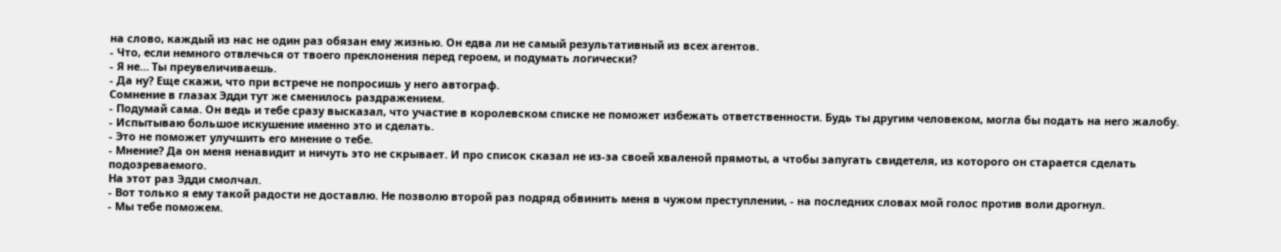на слово, каждый из нас не один раз обязан ему жизнью. Он едва ли не самый результативный из всех агентов.
- Что, если немного отвлечься от твоего преклонения перед героем, и подумать логически?
- Я не… Ты преувеличиваешь.
- Да ну? Еще скажи, что при встрече не попросишь у него автограф.
Сомнение в глазах Эдди тут же сменилось раздражением.
- Подумай сама. Он ведь и тебе сразу высказал, что участие в королевском списке не поможет избежать ответственности. Будь ты другим человеком, могла бы подать на него жалобу.
- Испытываю большое искушение именно это и сделать.
- Это не поможет улучшить его мнение о тебе.
- Мнение? Да он меня ненавидит и ничуть это не скрывает. И про список сказал не из-за своей хваленой прямоты, а чтобы запугать свидетеля, из которого он старается сделать подозреваемого.
На этот раз Эдди смолчал.
- Вот только я ему такой радости не доставлю. Не позволю второй раз подряд обвинить меня в чужом преступлении, - на последних словах мой голос против воли дрогнул.
- Мы тебе поможем.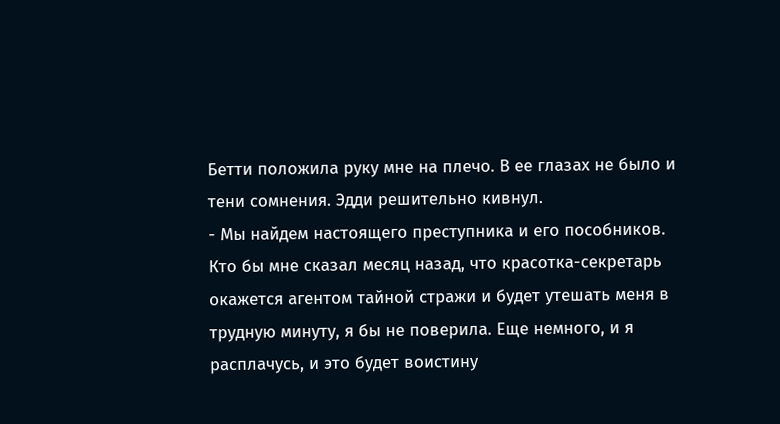Бетти положила руку мне на плечо. В ее глазах не было и тени сомнения. Эдди решительно кивнул.
- Мы найдем настоящего преступника и его пособников.
Кто бы мне сказал месяц назад, что красотка-секретарь окажется агентом тайной стражи и будет утешать меня в трудную минуту, я бы не поверила. Еще немного, и я расплачусь, и это будет воистину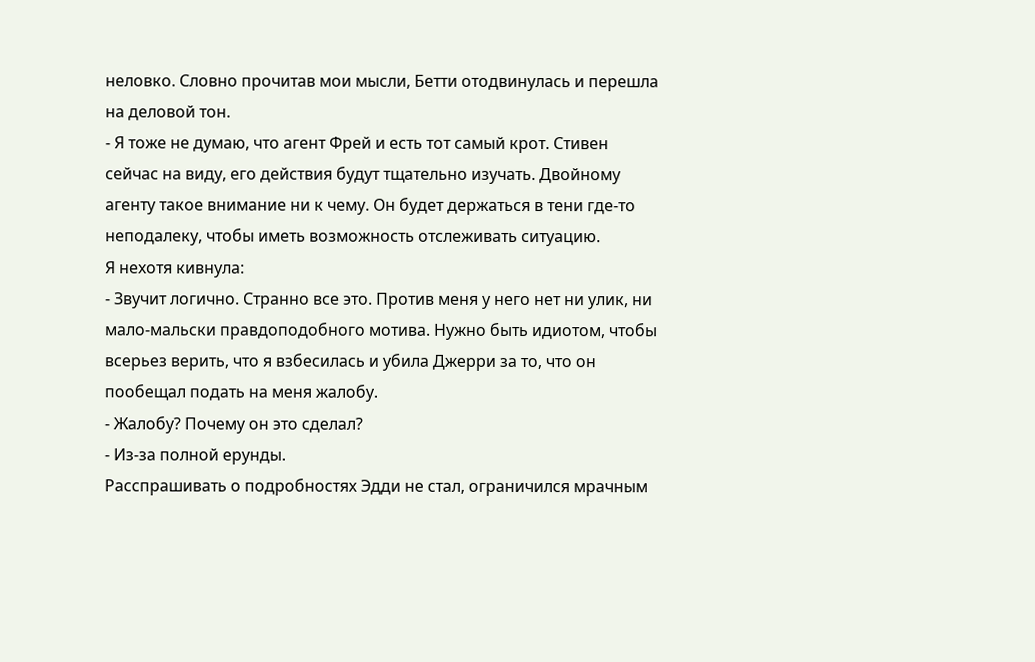неловко. Словно прочитав мои мысли, Бетти отодвинулась и перешла на деловой тон.
- Я тоже не думаю, что агент Фрей и есть тот самый крот. Стивен сейчас на виду, его действия будут тщательно изучать. Двойному агенту такое внимание ни к чему. Он будет держаться в тени где-то неподалеку, чтобы иметь возможность отслеживать ситуацию.
Я нехотя кивнула:
- Звучит логично. Странно все это. Против меня у него нет ни улик, ни мало-мальски правдоподобного мотива. Нужно быть идиотом, чтобы всерьез верить, что я взбесилась и убила Джерри за то, что он пообещал подать на меня жалобу.
- Жалобу? Почему он это сделал?
- Из-за полной ерунды.
Расспрашивать о подробностях Эдди не стал, ограничился мрачным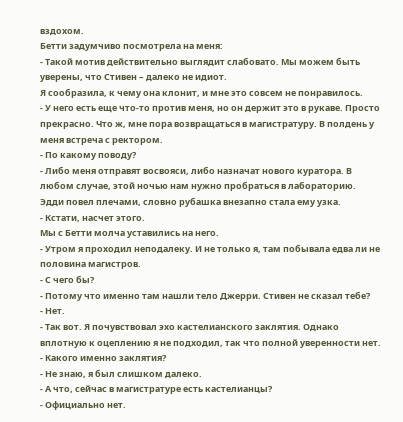вздохом.
Бетти задумчиво посмотрела на меня:
- Такой мотив действительно выглядит слабовато. Мы можем быть уверены, что Стивен – далеко не идиот.
Я сообразила, к чему она клонит, и мне это совсем не понравилось.
- У него есть еще что-то против меня, но он держит это в рукаве. Просто прекрасно. Что ж, мне пора возвращаться в магистратуру. В полдень у меня встреча с ректором.
- По какому поводу?
- Либо меня отправят восвояси, либо назначат нового куратора. В любом случае, этой ночью нам нужно пробраться в лабораторию.
Эдди повел плечами, словно рубашка внезапно стала ему узка.
- Кстати, насчет этого.
Мы с Бетти молча уставились на него.
- Утром я проходил неподалеку. И не только я, там побывала едва ли не половина магистров.
- С чего бы?
- Потому что именно там нашли тело Джерри. Стивен не сказал тебе?
- Нет.
- Так вот. Я почувствовал эхо кастелианского заклятия. Однако вплотную к оцеплению я не подходил, так что полной уверенности нет.
- Какого именно заклятия?
- Не знаю, я был слишком далеко.
- А что, сейчас в магистратуре есть кастелианцы?
- Официально нет.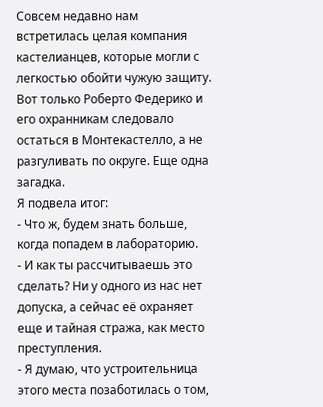Совсем недавно нам встретилась целая компания кастелианцев, которые могли с легкостью обойти чужую защиту. Вот только Роберто Федерико и его охранникам следовало остаться в Монтекастелло, а не разгуливать по округе. Еще одна загадка.
Я подвела итог:
- Что ж, будем знать больше, когда попадем в лабораторию.
- И как ты рассчитываешь это сделать? Ни у одного из нас нет допуска, а сейчас её охраняет еще и тайная стража, как место преступления.
- Я думаю, что устроительница этого места позаботилась о том,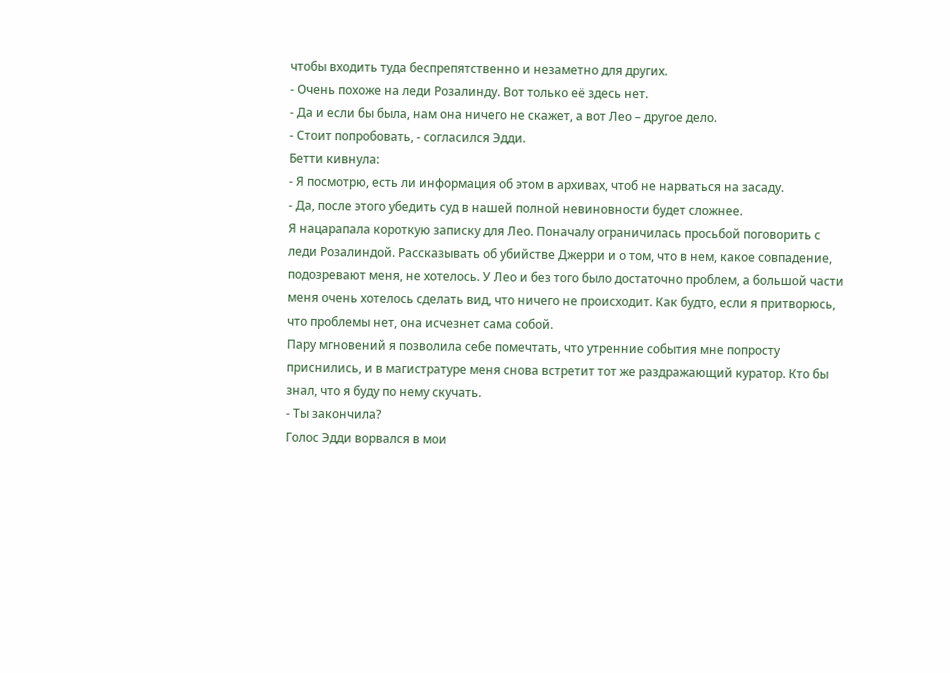чтобы входить туда беспрепятственно и незаметно для других.
- Очень похоже на леди Розалинду. Вот только её здесь нет.
- Да и если бы была, нам она ничего не скажет, а вот Лео – другое дело.
- Стоит попробовать, - согласился Эдди.
Бетти кивнула:
- Я посмотрю, есть ли информация об этом в архивах, чтоб не нарваться на засаду.
- Да, после этого убедить суд в нашей полной невиновности будет сложнее.
Я нацарапала короткую записку для Лео. Поначалу ограничилась просьбой поговорить с леди Розалиндой. Рассказывать об убийстве Джерри и о том, что в нем, какое совпадение, подозревают меня, не хотелось. У Лео и без того было достаточно проблем, а большой части меня очень хотелось сделать вид, что ничего не происходит. Как будто, если я притворюсь, что проблемы нет, она исчезнет сама собой.
Пару мгновений я позволила себе помечтать, что утренние события мне попросту приснились, и в магистратуре меня снова встретит тот же раздражающий куратор. Кто бы знал, что я буду по нему скучать.
- Ты закончила?
Голос Эдди ворвался в мои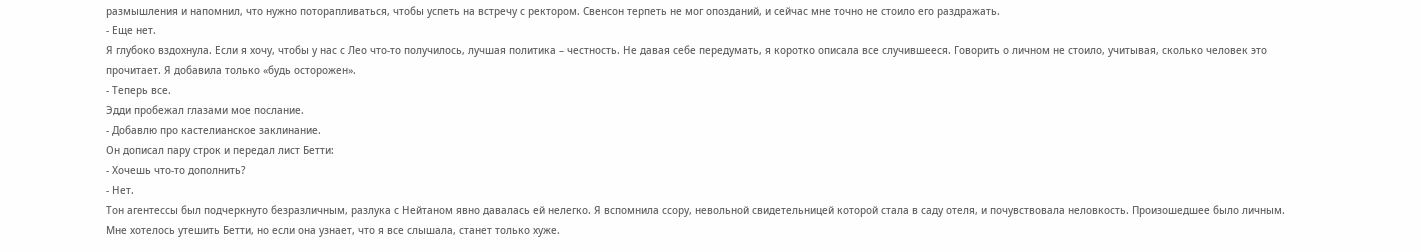размышления и напомнил, что нужно поторапливаться, чтобы успеть на встречу с ректором. Свенсон терпеть не мог опозданий, и сейчас мне точно не стоило его раздражать.
- Еще нет.
Я глубоко вздохнула. Если я хочу, чтобы у нас с Лео что-то получилось, лучшая политика – честность. Не давая себе передумать, я коротко описала все случившееся. Говорить о личном не стоило, учитывая, сколько человек это прочитает. Я добавила только «будь осторожен».
- Теперь все.
Эдди пробежал глазами мое послание.
- Добавлю про кастелианское заклинание.
Он дописал пару строк и передал лист Бетти:
- Хочешь что-то дополнить?
- Нет.
Тон агентессы был подчеркнуто безразличным, разлука с Нейтаном явно давалась ей нелегко. Я вспомнила ссору, невольной свидетельницей которой стала в саду отеля, и почувствовала неловкость. Произошедшее было личным. Мне хотелось утешить Бетти, но если она узнает, что я все слышала, станет только хуже.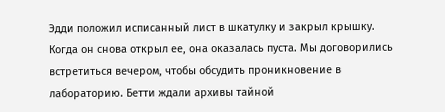Эдди положил исписанный лист в шкатулку и закрыл крышку. Когда он снова открыл ее, она оказалась пуста. Мы договорились встретиться вечером, чтобы обсудить проникновение в лабораторию. Бетти ждали архивы тайной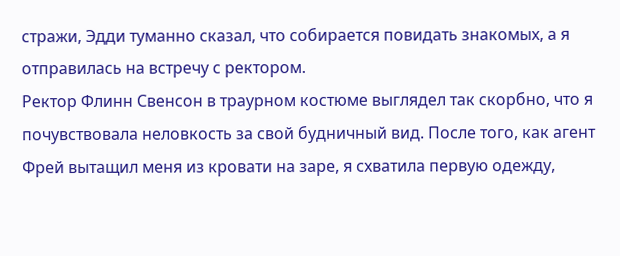стражи, Эдди туманно сказал, что собирается повидать знакомых, а я отправилась на встречу с ректором.
Ректор Флинн Свенсон в траурном костюме выглядел так скорбно, что я почувствовала неловкость за свой будничный вид. После того, как агент Фрей вытащил меня из кровати на заре, я схватила первую одежду,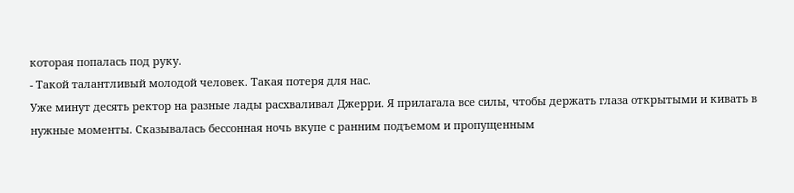которая попалась под руку.
- Такой талантливый молодой человек. Такая потеря для нас.
Уже минут десять ректор на разные лады расхваливал Джерри. Я прилагала все силы, чтобы держать глаза открытыми и кивать в нужные моменты. Сказывалась бессонная ночь вкупе с ранним подъемом и пропущенным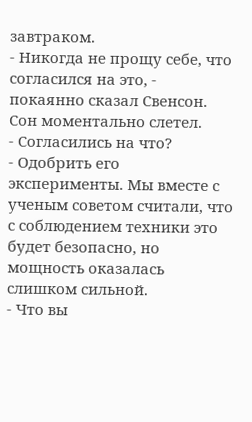завтраком.
- Никогда не прощу себе, что согласился на это, - покаянно сказал Свенсон.
Сон моментально слетел.
- Согласились на что?
- Одобрить его эксперименты. Мы вместе с ученым советом считали, что с соблюдением техники это будет безопасно, но мощность оказалась слишком сильной.
- Что вы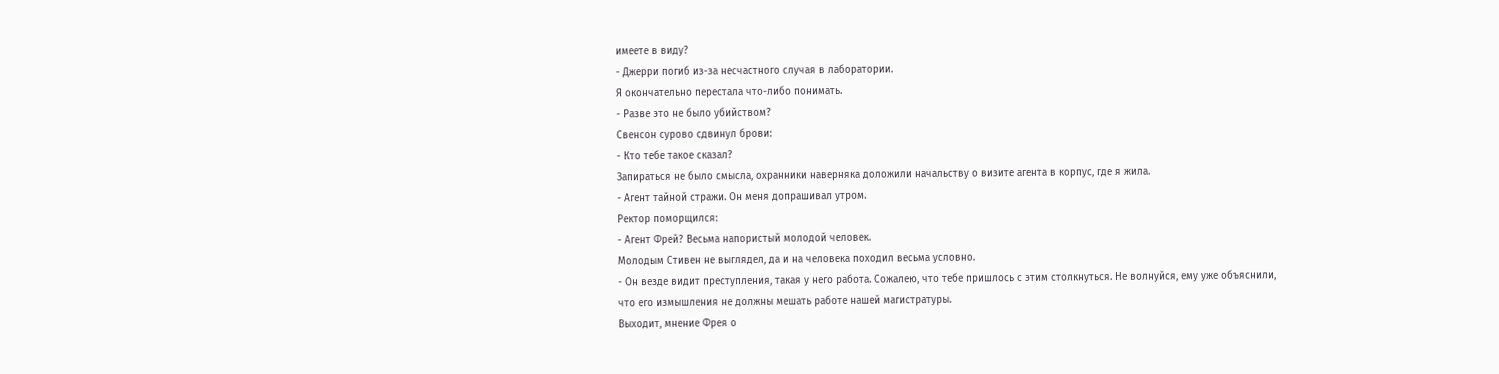имеете в виду?
- Джерри погиб из-за несчастного случая в лаборатории.
Я окончательно перестала что-либо понимать.
- Разве это не было убийством?
Свенсон сурово сдвинул брови:
- Кто тебе такое сказал?
Запираться не было смысла, охранники наверняка доложили начальству о визите агента в корпус, где я жила.
- Агент тайной стражи. Он меня допрашивал утром.
Ректор поморщился:
- Агент Фрей? Весьма напористый молодой человек.
Молодым Стивен не выглядел, да и на человека походил весьма условно.
- Он везде видит преступления, такая у него работа. Сожалею, что тебе пришлось с этим столкнуться. Не волнуйся, ему уже объяснили, что его измышления не должны мешать работе нашей магистратуры.
Выходит, мнение Фрея о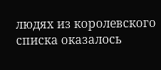людях из королевского списка оказалось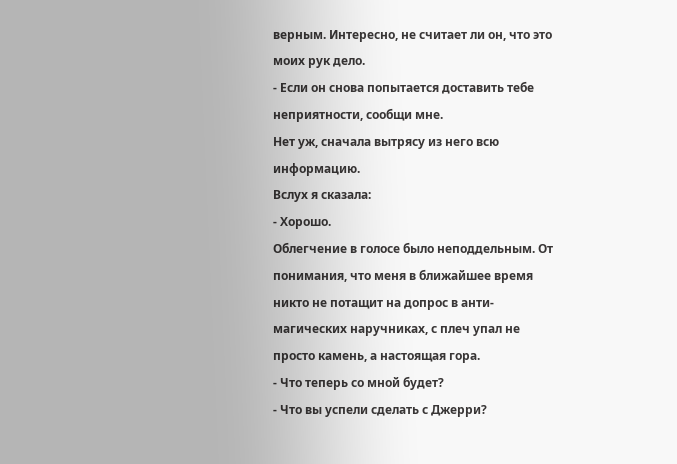верным. Интересно, не считает ли он, что это моих рук дело.
- Если он снова попытается доставить тебе неприятности, сообщи мне.
Нет уж, сначала вытрясу из него всю информацию.
Вслух я сказала:
- Хорошо.
Облегчение в голосе было неподдельным. От понимания, что меня в ближайшее время никто не потащит на допрос в анти-магических наручниках, с плеч упал не просто камень, а настоящая гора.
- Что теперь со мной будет?
- Что вы успели сделать с Джерри?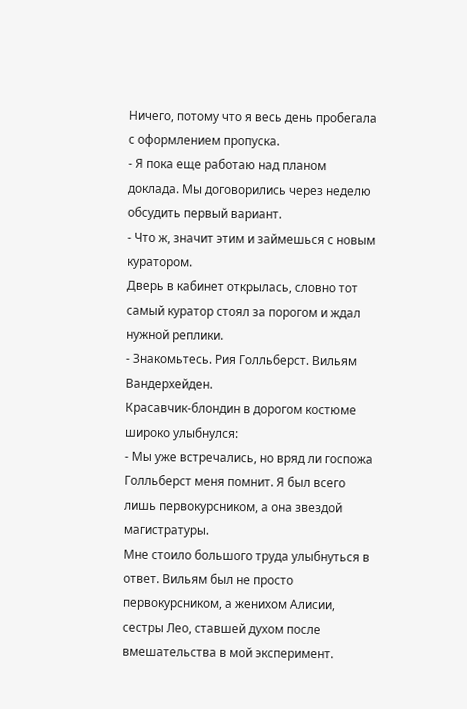Ничего, потому что я весь день пробегала с оформлением пропуска.
- Я пока еще работаю над планом доклада. Мы договорились через неделю обсудить первый вариант.
- Что ж, значит этим и займешься с новым куратором.
Дверь в кабинет открылась, словно тот самый куратор стоял за порогом и ждал нужной реплики.
- Знакомьтесь. Рия Голльберст. Вильям Вандерхейден.
Красавчик-блондин в дорогом костюме широко улыбнулся:
- Мы уже встречались, но вряд ли госпожа Голльберст меня помнит. Я был всего лишь первокурсником, а она звездой магистратуры.
Мне стоило большого труда улыбнуться в ответ. Вильям был не просто первокурсником, а женихом Алисии, сестры Лео, ставшей духом после вмешательства в мой эксперимент.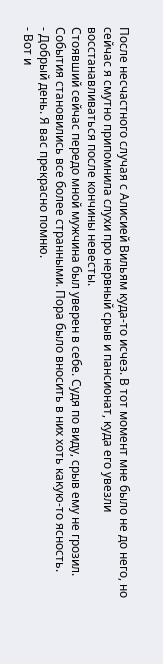После несчастного случая с Алисией Вильям куда-то исчез. В тот момент мне было не до него, но сейчас я смутно припомнила слухи про нервный срыв и пансионат, куда его увезли восстанавливаться после кончины невесты.
Стоявший сейчас передо мной мужчина был уверен в себе. Судя по виду, срыв ему не грозил. События становились все более странными. Пора было вносить в них хоть какую-то ясность.
- Добрый день. Я вас прекрасно помню.
- Вот и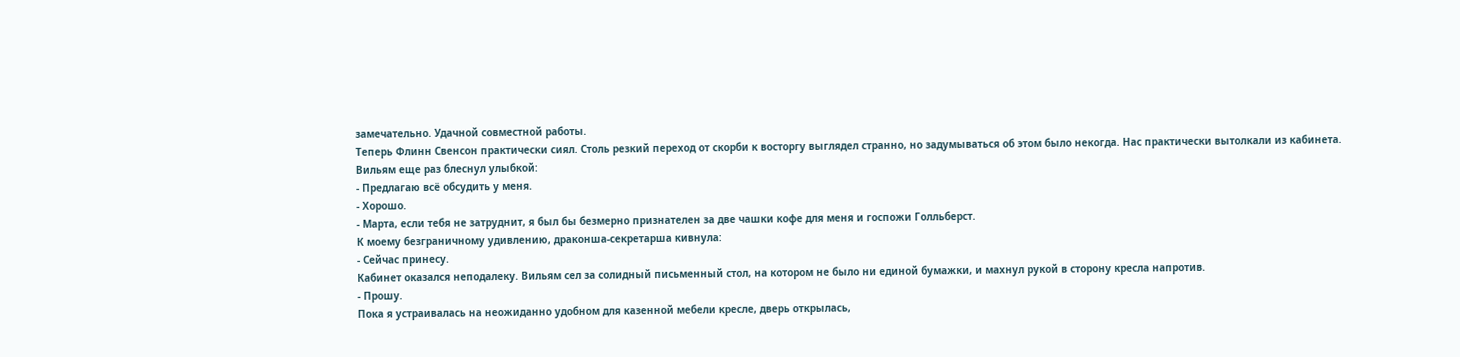замечательно. Удачной совместной работы.
Теперь Флинн Свенсон практически сиял. Столь резкий переход от скорби к восторгу выглядел странно, но задумываться об этом было некогда. Нас практически вытолкали из кабинета.
Вильям еще раз блеснул улыбкой:
- Предлагаю всё обсудить у меня.
- Хорошо.
- Марта, если тебя не затруднит, я был бы безмерно признателен за две чашки кофе для меня и госпожи Голльберст.
К моему безграничному удивлению, драконша-секретарша кивнула:
- Сейчас принесу.
Кабинет оказался неподалеку. Вильям сел за солидный письменный стол, на котором не было ни единой бумажки, и махнул рукой в сторону кресла напротив.
- Прошу.
Пока я устраивалась на неожиданно удобном для казенной мебели кресле, дверь открылась,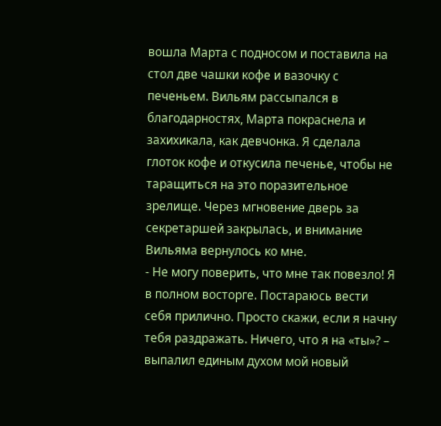вошла Марта с подносом и поставила на стол две чашки кофе и вазочку с печеньем. Вильям рассыпался в благодарностях, Марта покраснела и захихикала, как девчонка. Я сделала глоток кофе и откусила печенье, чтобы не таращиться на это поразительное зрелище. Через мгновение дверь за секретаршей закрылась, и внимание Вильяма вернулось ко мне.
- Не могу поверить, что мне так повезло! Я в полном восторге. Постараюсь вести себя прилично. Просто скажи, если я начну тебя раздражать. Ничего, что я на «ты»? – выпалил единым духом мой новый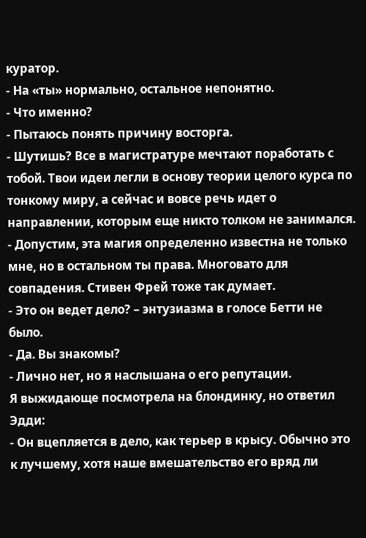куратор.
- На «ты» нормально, остальное непонятно.
- Что именно?
- Пытаюсь понять причину восторга.
- Шутишь? Все в магистратуре мечтают поработать с тобой. Твои идеи легли в основу теории целого курса по тонкому миру, а сейчас и вовсе речь идет о направлении, которым еще никто толком не занимался.
- Допустим, эта магия определенно известна не только мне, но в остальном ты права. Многовато для совпадения. Стивен Фрей тоже так думает.
- Это он ведет дело? – энтузиазма в голосе Бетти не было.
- Да. Вы знакомы?
- Лично нет, но я наслышана о его репутации.
Я выжидающе посмотрела на блондинку, но ответил Эдди:
- Он вцепляется в дело, как терьер в крысу. Обычно это к лучшему, хотя наше вмешательство его вряд ли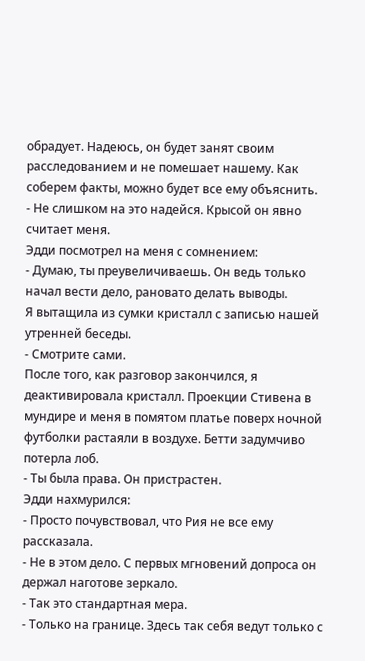обрадует. Надеюсь, он будет занят своим расследованием и не помешает нашему. Как соберем факты, можно будет все ему объяснить.
- Не слишком на это надейся. Крысой он явно считает меня.
Эдди посмотрел на меня с сомнением:
- Думаю, ты преувеличиваешь. Он ведь только начал вести дело, рановато делать выводы.
Я вытащила из сумки кристалл с записью нашей утренней беседы.
- Смотрите сами.
После того, как разговор закончился, я деактивировала кристалл. Проекции Стивена в мундире и меня в помятом платье поверх ночной футболки растаяли в воздухе. Бетти задумчиво потерла лоб.
- Ты была права. Он пристрастен.
Эдди нахмурился:
- Просто почувствовал, что Рия не все ему рассказала.
- Не в этом дело. С первых мгновений допроса он держал наготове зеркало.
- Так это стандартная мера.
- Только на границе. Здесь так себя ведут только с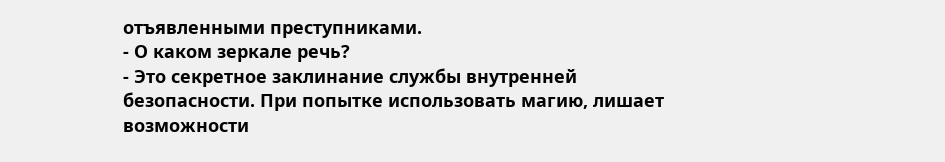отъявленными преступниками.
- О каком зеркале речь?
- Это секретное заклинание службы внутренней безопасности. При попытке использовать магию, лишает возможности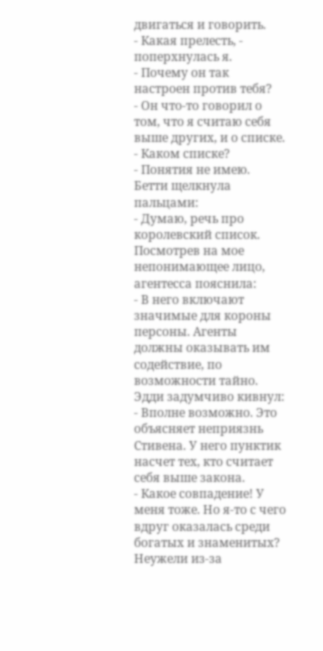двигаться и говорить.
- Какая прелесть, - поперхнулась я.
- Почему он так настроен против тебя?
- Он что-то говорил о том, что я считаю себя выше других, и о списке.
- Каком списке?
- Понятия не имею.
Бетти щелкнула пальцами:
- Думаю, речь про королевский список.
Посмотрев на мое непонимающее лицо, агентесса пояснила:
- В него включают значимые для короны персоны. Агенты должны оказывать им содействие, по возможности тайно.
Эдди задумчиво кивнул:
- Вполне возможно. Это объясняет неприязнь Стивена. У него пунктик насчет тех, кто считает себя выше закона.
- Какое совпадение! У меня тоже. Но я-то с чего вдруг оказалась среди богатых и знаменитых? Неужели из-за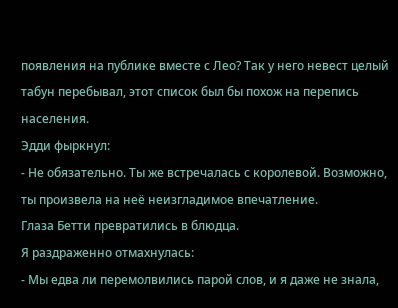появления на публике вместе с Лео? Так у него невест целый табун перебывал, этот список был бы похож на перепись населения.
Эдди фыркнул:
- Не обязательно. Ты же встречалась с королевой. Возможно, ты произвела на неё неизгладимое впечатление.
Глаза Бетти превратились в блюдца.
Я раздраженно отмахнулась:
- Мы едва ли перемолвились парой слов, и я даже не знала,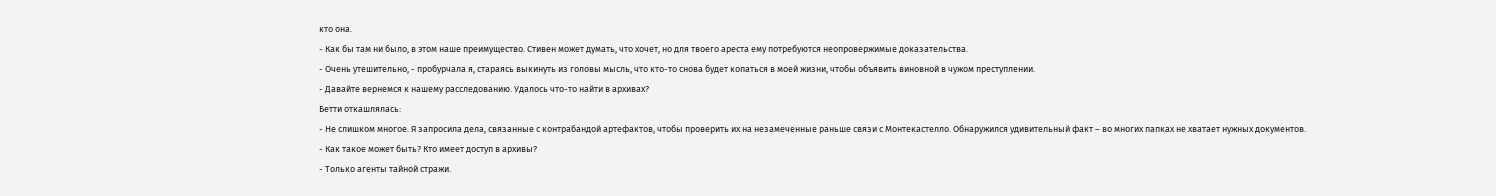кто она.
- Как бы там ни было, в этом наше преимущество. Стивен может думать, что хочет, но для твоего ареста ему потребуются неопровержимые доказательства.
- Очень утешительно, - пробурчала я, стараясь выкинуть из головы мысль, что кто-то снова будет копаться в моей жизни, чтобы объявить виновной в чужом преступлении.
- Давайте вернемся к нашему расследованию. Удалось что-то найти в архивах?
Бетти откашлялась:
- Не слишком многое. Я запросила дела, связанные с контрабандой артефактов, чтобы проверить их на незамеченные раньше связи с Монтекастелло. Обнаружился удивительный факт – во многих папках не хватает нужных документов.
- Как такое может быть? Кто имеет доступ в архивы?
- Только агенты тайной стражи.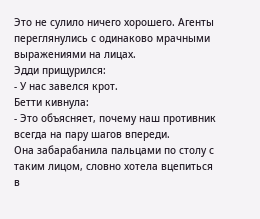Это не сулило ничего хорошего. Агенты переглянулись с одинаково мрачными выражениями на лицах.
Эдди прищурился:
- У нас завелся крот.
Бетти кивнула:
- Это объясняет, почему наш противник всегда на пару шагов впереди.
Она забарабанила пальцами по столу с таким лицом, словно хотела вцепиться в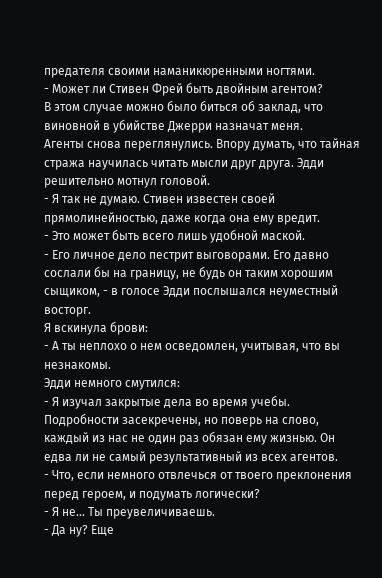предателя своими наманикюренными ногтями.
- Может ли Стивен Фрей быть двойным агентом?
В этом случае можно было биться об заклад, что виновной в убийстве Джерри назначат меня.
Агенты снова переглянулись. Впору думать, что тайная стража научилась читать мысли друг друга. Эдди решительно мотнул головой.
- Я так не думаю. Стивен известен своей прямолинейностью, даже когда она ему вредит.
- Это может быть всего лишь удобной маской.
- Его личное дело пестрит выговорами. Его давно сослали бы на границу, не будь он таким хорошим сыщиком, - в голосе Эдди послышался неуместный восторг.
Я вскинула брови:
- А ты неплохо о нем осведомлен, учитывая, что вы незнакомы.
Эдди немного смутился:
- Я изучал закрытые дела во время учебы. Подробности засекречены, но поверь на слово, каждый из нас не один раз обязан ему жизнью. Он едва ли не самый результативный из всех агентов.
- Что, если немного отвлечься от твоего преклонения перед героем, и подумать логически?
- Я не… Ты преувеличиваешь.
- Да ну? Еще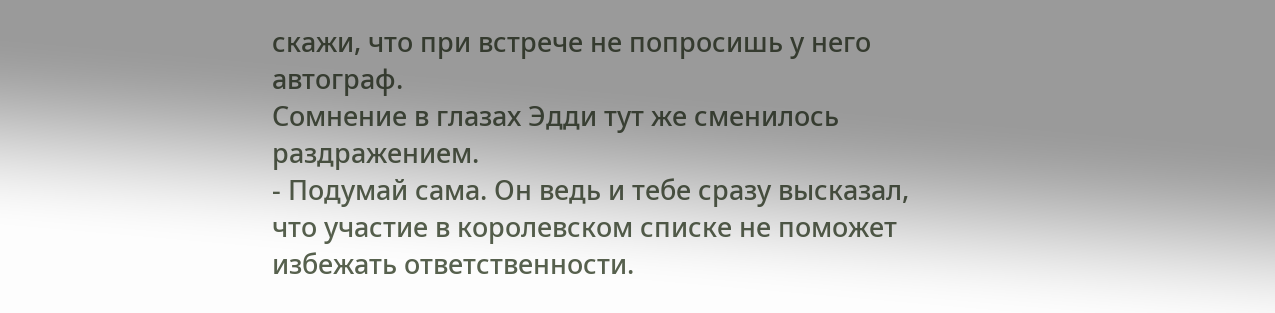скажи, что при встрече не попросишь у него автограф.
Сомнение в глазах Эдди тут же сменилось раздражением.
- Подумай сама. Он ведь и тебе сразу высказал, что участие в королевском списке не поможет избежать ответственности.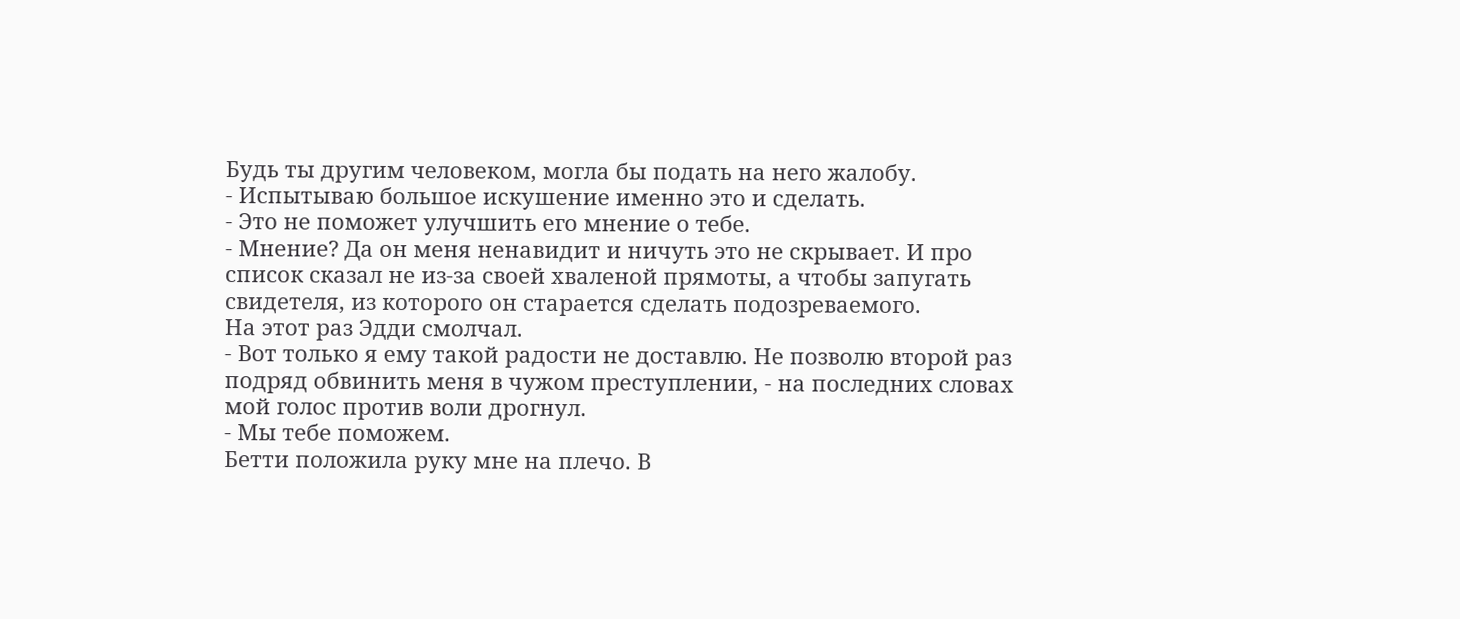Будь ты другим человеком, могла бы подать на него жалобу.
- Испытываю большое искушение именно это и сделать.
- Это не поможет улучшить его мнение о тебе.
- Мнение? Да он меня ненавидит и ничуть это не скрывает. И про список сказал не из-за своей хваленой прямоты, а чтобы запугать свидетеля, из которого он старается сделать подозреваемого.
На этот раз Эдди смолчал.
- Вот только я ему такой радости не доставлю. Не позволю второй раз подряд обвинить меня в чужом преступлении, - на последних словах мой голос против воли дрогнул.
- Мы тебе поможем.
Бетти положила руку мне на плечо. В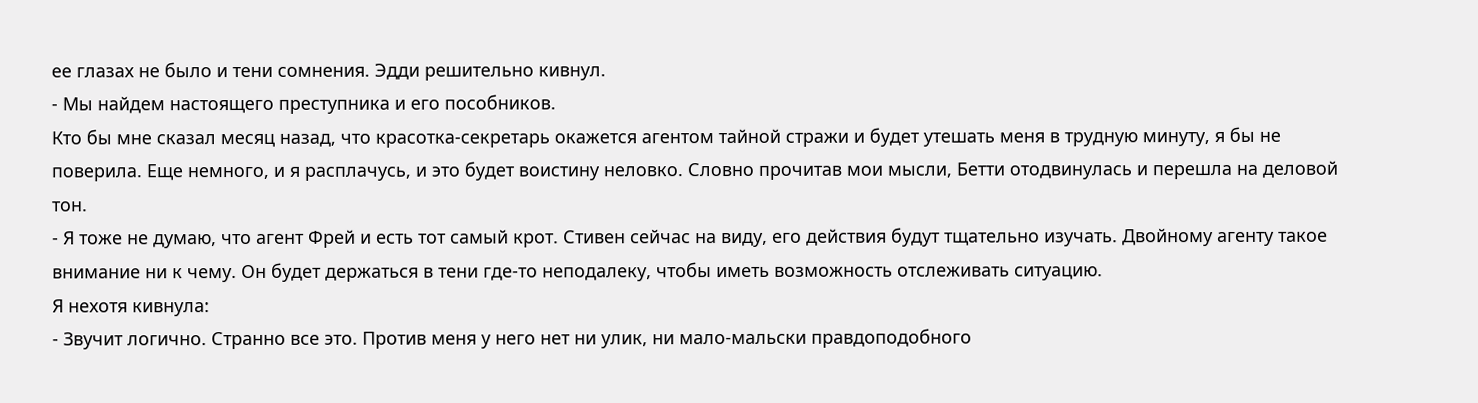ее глазах не было и тени сомнения. Эдди решительно кивнул.
- Мы найдем настоящего преступника и его пособников.
Кто бы мне сказал месяц назад, что красотка-секретарь окажется агентом тайной стражи и будет утешать меня в трудную минуту, я бы не поверила. Еще немного, и я расплачусь, и это будет воистину неловко. Словно прочитав мои мысли, Бетти отодвинулась и перешла на деловой тон.
- Я тоже не думаю, что агент Фрей и есть тот самый крот. Стивен сейчас на виду, его действия будут тщательно изучать. Двойному агенту такое внимание ни к чему. Он будет держаться в тени где-то неподалеку, чтобы иметь возможность отслеживать ситуацию.
Я нехотя кивнула:
- Звучит логично. Странно все это. Против меня у него нет ни улик, ни мало-мальски правдоподобного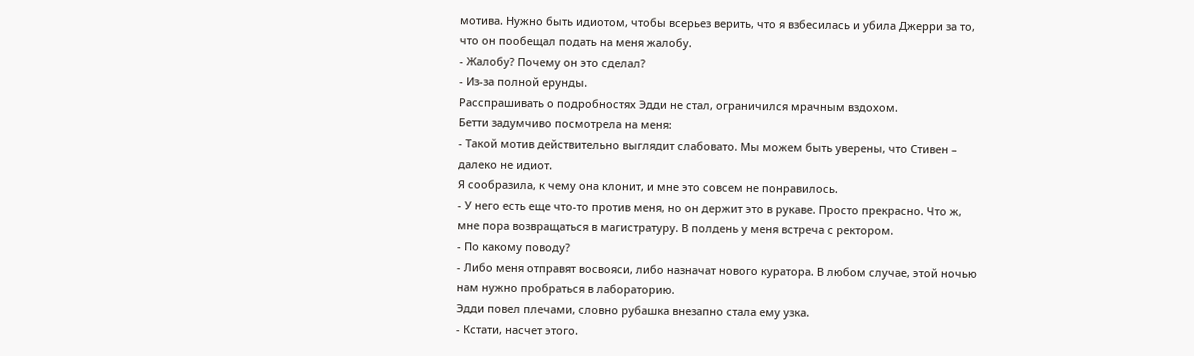мотива. Нужно быть идиотом, чтобы всерьез верить, что я взбесилась и убила Джерри за то, что он пообещал подать на меня жалобу.
- Жалобу? Почему он это сделал?
- Из-за полной ерунды.
Расспрашивать о подробностях Эдди не стал, ограничился мрачным вздохом.
Бетти задумчиво посмотрела на меня:
- Такой мотив действительно выглядит слабовато. Мы можем быть уверены, что Стивен – далеко не идиот.
Я сообразила, к чему она клонит, и мне это совсем не понравилось.
- У него есть еще что-то против меня, но он держит это в рукаве. Просто прекрасно. Что ж, мне пора возвращаться в магистратуру. В полдень у меня встреча с ректором.
- По какому поводу?
- Либо меня отправят восвояси, либо назначат нового куратора. В любом случае, этой ночью нам нужно пробраться в лабораторию.
Эдди повел плечами, словно рубашка внезапно стала ему узка.
- Кстати, насчет этого.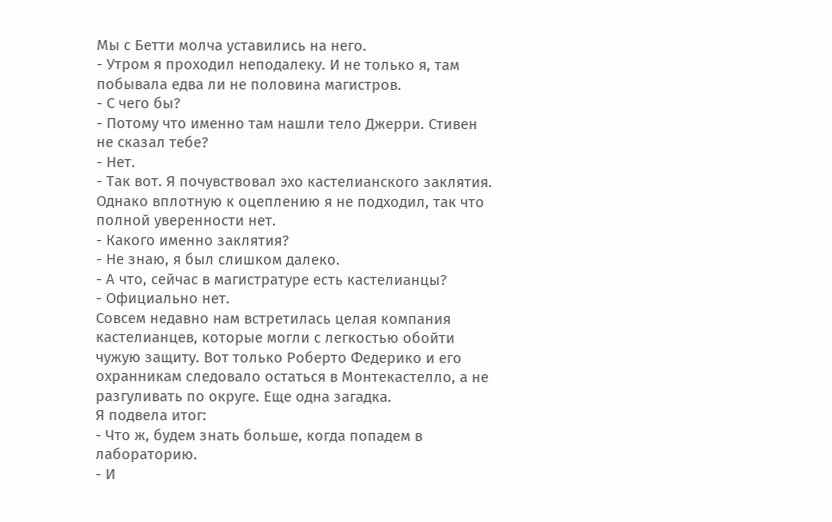Мы с Бетти молча уставились на него.
- Утром я проходил неподалеку. И не только я, там побывала едва ли не половина магистров.
- С чего бы?
- Потому что именно там нашли тело Джерри. Стивен не сказал тебе?
- Нет.
- Так вот. Я почувствовал эхо кастелианского заклятия. Однако вплотную к оцеплению я не подходил, так что полной уверенности нет.
- Какого именно заклятия?
- Не знаю, я был слишком далеко.
- А что, сейчас в магистратуре есть кастелианцы?
- Официально нет.
Совсем недавно нам встретилась целая компания кастелианцев, которые могли с легкостью обойти чужую защиту. Вот только Роберто Федерико и его охранникам следовало остаться в Монтекастелло, а не разгуливать по округе. Еще одна загадка.
Я подвела итог:
- Что ж, будем знать больше, когда попадем в лабораторию.
- И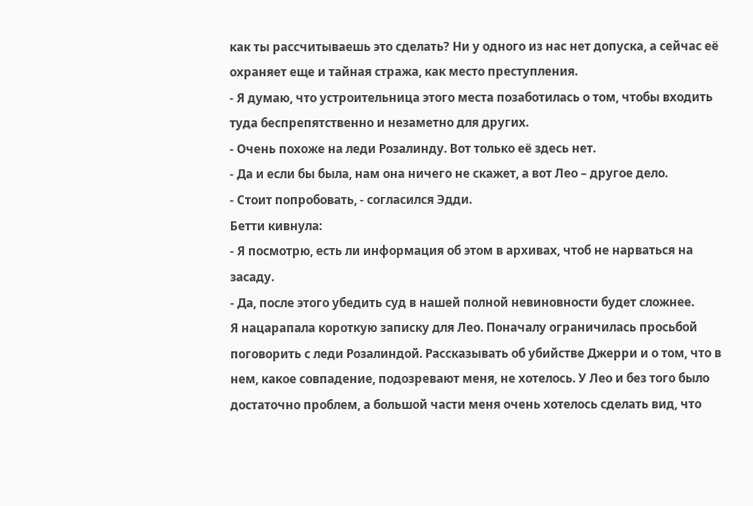как ты рассчитываешь это сделать? Ни у одного из нас нет допуска, а сейчас её охраняет еще и тайная стража, как место преступления.
- Я думаю, что устроительница этого места позаботилась о том, чтобы входить туда беспрепятственно и незаметно для других.
- Очень похоже на леди Розалинду. Вот только её здесь нет.
- Да и если бы была, нам она ничего не скажет, а вот Лео – другое дело.
- Стоит попробовать, - согласился Эдди.
Бетти кивнула:
- Я посмотрю, есть ли информация об этом в архивах, чтоб не нарваться на засаду.
- Да, после этого убедить суд в нашей полной невиновности будет сложнее.
Я нацарапала короткую записку для Лео. Поначалу ограничилась просьбой поговорить с леди Розалиндой. Рассказывать об убийстве Джерри и о том, что в нем, какое совпадение, подозревают меня, не хотелось. У Лео и без того было достаточно проблем, а большой части меня очень хотелось сделать вид, что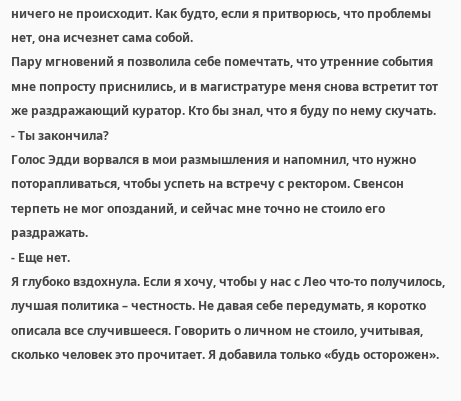ничего не происходит. Как будто, если я притворюсь, что проблемы нет, она исчезнет сама собой.
Пару мгновений я позволила себе помечтать, что утренние события мне попросту приснились, и в магистратуре меня снова встретит тот же раздражающий куратор. Кто бы знал, что я буду по нему скучать.
- Ты закончила?
Голос Эдди ворвался в мои размышления и напомнил, что нужно поторапливаться, чтобы успеть на встречу с ректором. Свенсон терпеть не мог опозданий, и сейчас мне точно не стоило его раздражать.
- Еще нет.
Я глубоко вздохнула. Если я хочу, чтобы у нас с Лео что-то получилось, лучшая политика – честность. Не давая себе передумать, я коротко описала все случившееся. Говорить о личном не стоило, учитывая, сколько человек это прочитает. Я добавила только «будь осторожен».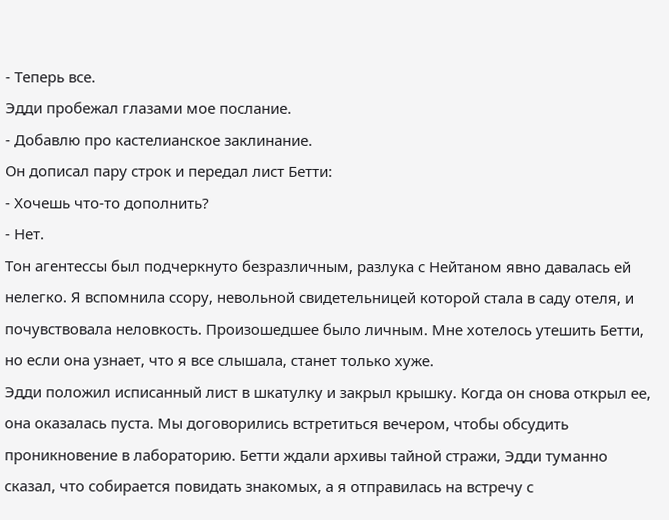- Теперь все.
Эдди пробежал глазами мое послание.
- Добавлю про кастелианское заклинание.
Он дописал пару строк и передал лист Бетти:
- Хочешь что-то дополнить?
- Нет.
Тон агентессы был подчеркнуто безразличным, разлука с Нейтаном явно давалась ей нелегко. Я вспомнила ссору, невольной свидетельницей которой стала в саду отеля, и почувствовала неловкость. Произошедшее было личным. Мне хотелось утешить Бетти, но если она узнает, что я все слышала, станет только хуже.
Эдди положил исписанный лист в шкатулку и закрыл крышку. Когда он снова открыл ее, она оказалась пуста. Мы договорились встретиться вечером, чтобы обсудить проникновение в лабораторию. Бетти ждали архивы тайной стражи, Эдди туманно сказал, что собирается повидать знакомых, а я отправилась на встречу с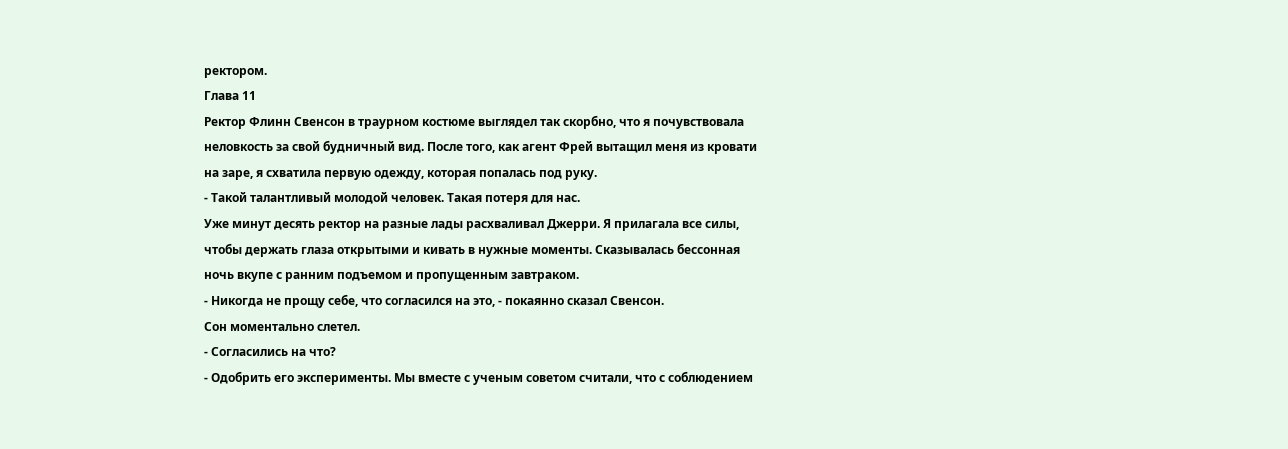ректором.
Глава 11
Ректор Флинн Свенсон в траурном костюме выглядел так скорбно, что я почувствовала неловкость за свой будничный вид. После того, как агент Фрей вытащил меня из кровати на заре, я схватила первую одежду, которая попалась под руку.
- Такой талантливый молодой человек. Такая потеря для нас.
Уже минут десять ректор на разные лады расхваливал Джерри. Я прилагала все силы, чтобы держать глаза открытыми и кивать в нужные моменты. Сказывалась бессонная ночь вкупе с ранним подъемом и пропущенным завтраком.
- Никогда не прощу себе, что согласился на это, - покаянно сказал Свенсон.
Сон моментально слетел.
- Согласились на что?
- Одобрить его эксперименты. Мы вместе с ученым советом считали, что с соблюдением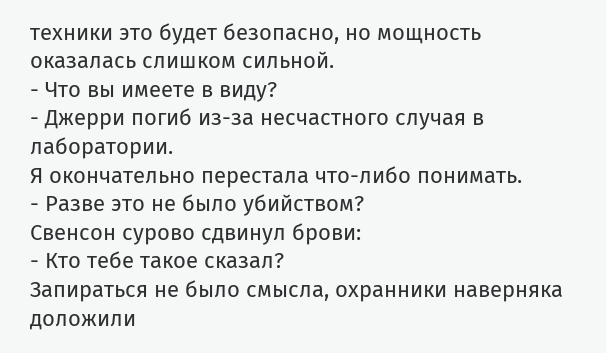техники это будет безопасно, но мощность оказалась слишком сильной.
- Что вы имеете в виду?
- Джерри погиб из-за несчастного случая в лаборатории.
Я окончательно перестала что-либо понимать.
- Разве это не было убийством?
Свенсон сурово сдвинул брови:
- Кто тебе такое сказал?
Запираться не было смысла, охранники наверняка доложили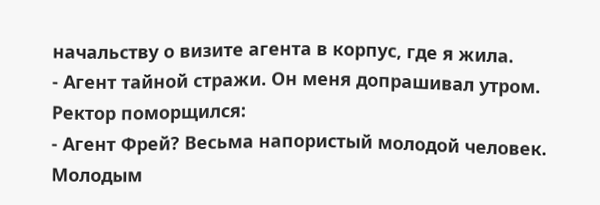начальству о визите агента в корпус, где я жила.
- Агент тайной стражи. Он меня допрашивал утром.
Ректор поморщился:
- Агент Фрей? Весьма напористый молодой человек.
Молодым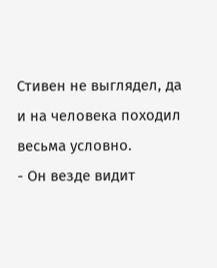Стивен не выглядел, да и на человека походил весьма условно.
- Он везде видит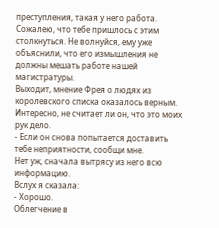преступления, такая у него работа. Сожалею, что тебе пришлось с этим столкнуться. Не волнуйся, ему уже объяснили, что его измышления не должны мешать работе нашей магистратуры.
Выходит, мнение Фрея о людях из королевского списка оказалось верным. Интересно, не считает ли он, что это моих рук дело.
- Если он снова попытается доставить тебе неприятности, сообщи мне.
Нет уж, сначала вытрясу из него всю информацию.
Вслух я сказала:
- Хорошо.
Облегчение в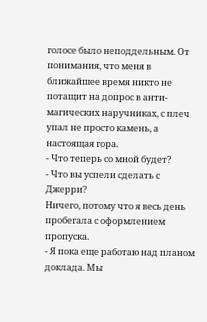голосе было неподдельным. От понимания, что меня в ближайшее время никто не потащит на допрос в анти-магических наручниках, с плеч упал не просто камень, а настоящая гора.
- Что теперь со мной будет?
- Что вы успели сделать с Джерри?
Ничего, потому что я весь день пробегала с оформлением пропуска.
- Я пока еще работаю над планом доклада. Мы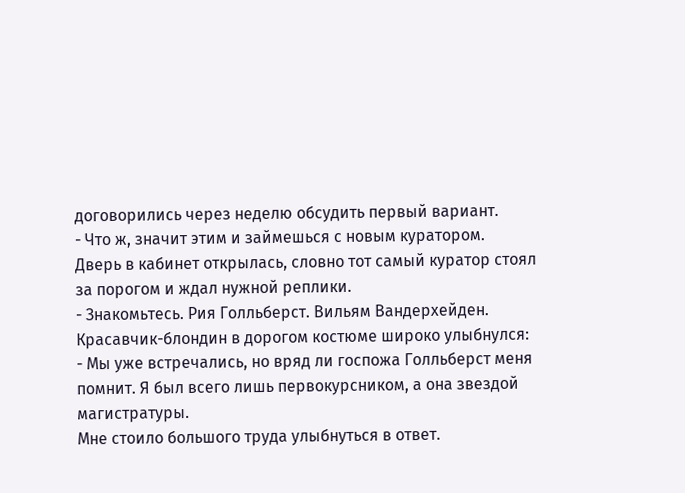договорились через неделю обсудить первый вариант.
- Что ж, значит этим и займешься с новым куратором.
Дверь в кабинет открылась, словно тот самый куратор стоял за порогом и ждал нужной реплики.
- Знакомьтесь. Рия Голльберст. Вильям Вандерхейден.
Красавчик-блондин в дорогом костюме широко улыбнулся:
- Мы уже встречались, но вряд ли госпожа Голльберст меня помнит. Я был всего лишь первокурсником, а она звездой магистратуры.
Мне стоило большого труда улыбнуться в ответ.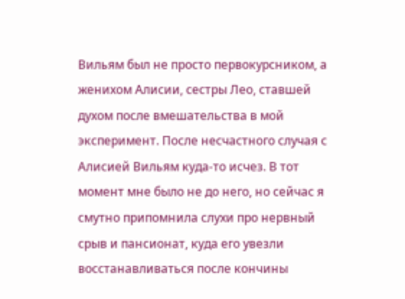Вильям был не просто первокурсником, а женихом Алисии, сестры Лео, ставшей духом после вмешательства в мой эксперимент. После несчастного случая с Алисией Вильям куда-то исчез. В тот момент мне было не до него, но сейчас я смутно припомнила слухи про нервный срыв и пансионат, куда его увезли восстанавливаться после кончины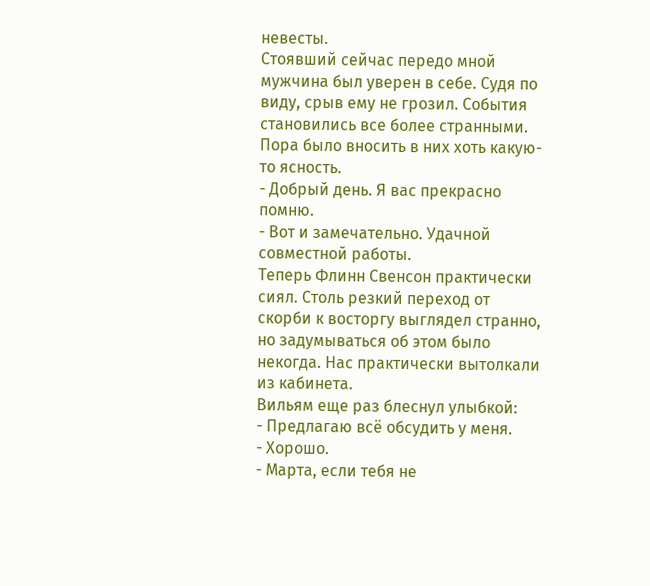невесты.
Стоявший сейчас передо мной мужчина был уверен в себе. Судя по виду, срыв ему не грозил. События становились все более странными. Пора было вносить в них хоть какую-то ясность.
- Добрый день. Я вас прекрасно помню.
- Вот и замечательно. Удачной совместной работы.
Теперь Флинн Свенсон практически сиял. Столь резкий переход от скорби к восторгу выглядел странно, но задумываться об этом было некогда. Нас практически вытолкали из кабинета.
Вильям еще раз блеснул улыбкой:
- Предлагаю всё обсудить у меня.
- Хорошо.
- Марта, если тебя не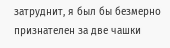затруднит, я был бы безмерно признателен за две чашки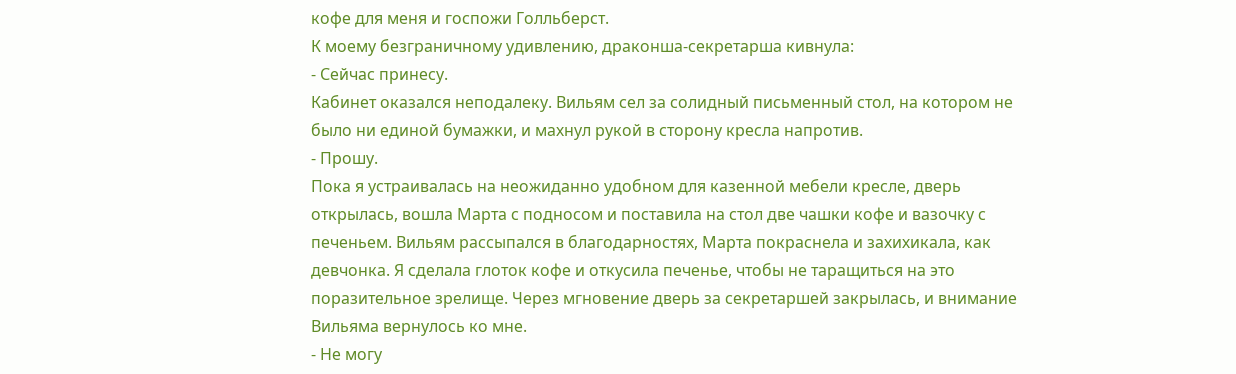кофе для меня и госпожи Голльберст.
К моему безграничному удивлению, драконша-секретарша кивнула:
- Сейчас принесу.
Кабинет оказался неподалеку. Вильям сел за солидный письменный стол, на котором не было ни единой бумажки, и махнул рукой в сторону кресла напротив.
- Прошу.
Пока я устраивалась на неожиданно удобном для казенной мебели кресле, дверь открылась, вошла Марта с подносом и поставила на стол две чашки кофе и вазочку с печеньем. Вильям рассыпался в благодарностях, Марта покраснела и захихикала, как девчонка. Я сделала глоток кофе и откусила печенье, чтобы не таращиться на это поразительное зрелище. Через мгновение дверь за секретаршей закрылась, и внимание Вильяма вернулось ко мне.
- Не могу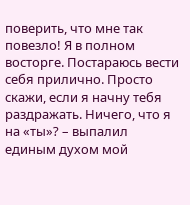поверить, что мне так повезло! Я в полном восторге. Постараюсь вести себя прилично. Просто скажи, если я начну тебя раздражать. Ничего, что я на «ты»? – выпалил единым духом мой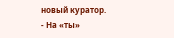новый куратор.
- На «ты»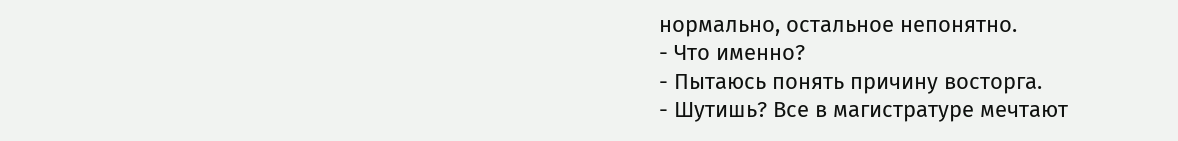нормально, остальное непонятно.
- Что именно?
- Пытаюсь понять причину восторга.
- Шутишь? Все в магистратуре мечтают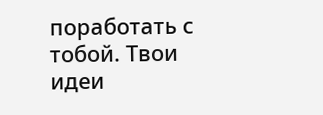поработать с тобой. Твои идеи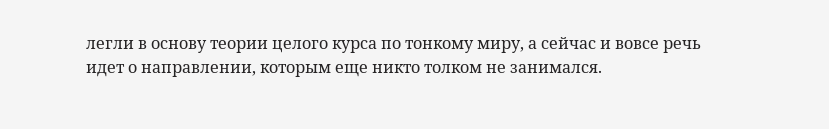легли в основу теории целого курса по тонкому миру, а сейчас и вовсе речь идет о направлении, которым еще никто толком не занимался.